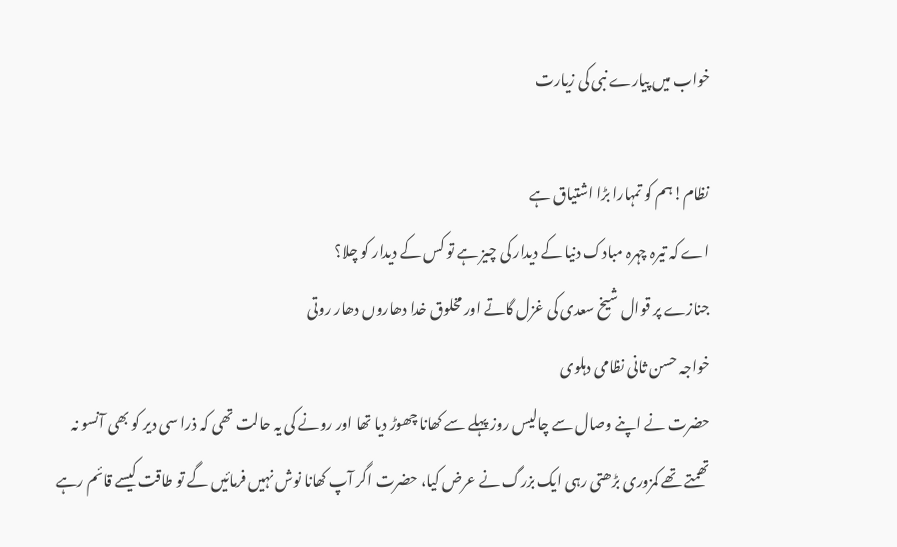خواب میں پیارے نبی کی زیارت

نظام!ہم کو تمہارا بڑا اشتیاق ہے
اے کہ تیرہ چہرہ مبادک دنیا کے دیدار کی چیز ہے تو کس کے دیدار کو چلا؟
جنازے پر قوال شیخ سعدی کی غزل گاتے اور مخلوق خدا دھاروں دھار روتی
خواجہ حسن ثانی نظامی دہلوی
حضرت نے اپنے وصال سے چالیس روز پہلے سے کھانا چھوڑ دیا تھا اور رونے کی یہ حالت تھی کہ ذرا سی دیر کو بھی آنسو نہ تھمتے تھے کمزوری بڑھتی رہی ایک بزرگ نے عرض کیا، حضرت اگر آپ کھانا نوش نہیں فرمائیں گے تو طاقت کیسے قائم رہے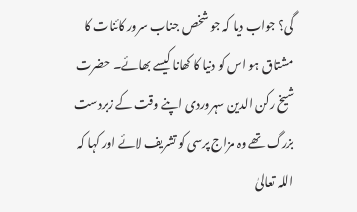گی؟ جواب دیا کہ جو شخص جناب سرور کائنات کا مشتاق ہو اس کو دنیا کا کھانا کیسے بھائے۔ حضرت شیخ رکن الدین سہروردی اپنے وقت کے زبردست بزرگ تھے وہ مزاج پرسی کو تشریف لائے اور کہا کہ اللہ تعالیٰ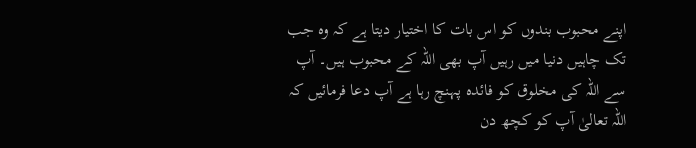اپنے محبوب بندوں کو اس بات کا اختیار دیتا ہے کہ وہ جب تک چاہیں دنیا میں رہیں آپ بھی اللہ کے محبوب ہیں۔ آپ سے اللہ کی مخلوق کو فائدہ پہنچ رہا ہے آپ دعا فرمائیں کہ اللہ تعالیٰ آپ کو کچھ دن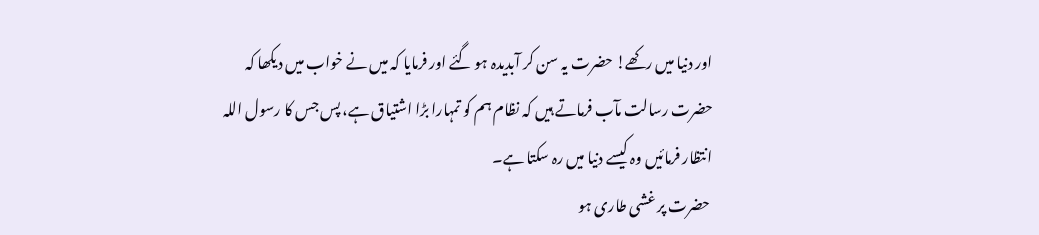اور دنیا میں رکھے! حضرت یہ سن کر آبدیدہ ہو گئے اور فرمایا کہ میں نے خواب میں دیکھا کہ حضرت رسالت مآب فرماتے ہیں کہ نظام ہم کو تمہارا بڑا اشتیاق ہے، پس جس کا رسول اللہ انتظار فرمائیں وہ کیسے دنیا میں رہ سکتا ہے۔
 حضرت پر غشی طاری ہو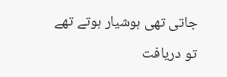جاتی تھی ہوشیار ہوتے تھے تو دریافت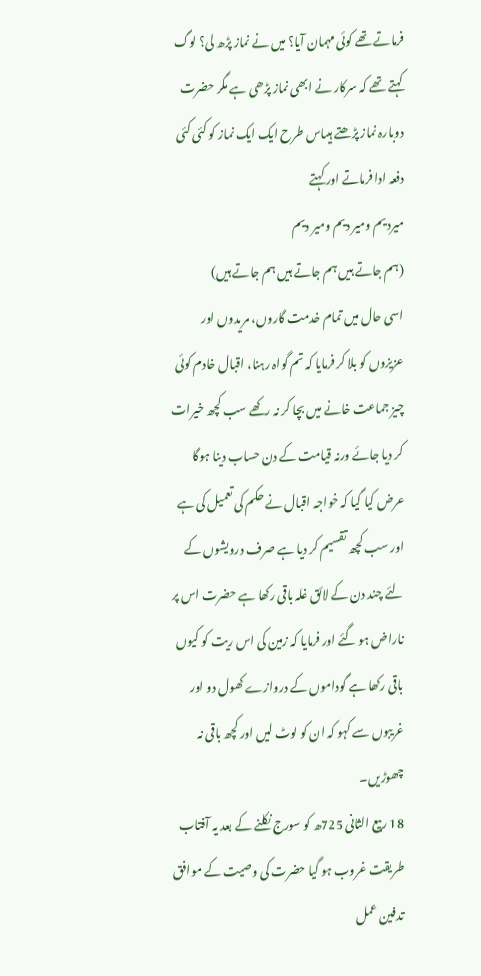فرماتے تھے کوئی مہمان آیا؟ میں نے نماز پڑھ لی؟ لوگ کہتے تھے کہ سرکار نے ابھی نماز پڑھی ہے مگر حضرت دوبارہ نماز پڑھتے ہیںاس طرح ایک ایک نماز کو کئی کئی دفعہ ادا فرماتے اور کہتے
میردیم ومیر دیم ومیر دیم
(ہم جاتے ہیں ہم جاتے ہیں ہم جاتے ہیں)
اسی حال میں تمام خدمت گاروں، مریدوں اور عزیزوں کو بلا کر فرمایا کہ تم گواہ رہنا، اقبال خادم کوئی چیز جماعت خانے میں بچا کر نہ رکھے سب کچھ خیرات کر دیا جائے ورنہ قیامت کے دن حساب دینا ہوگا عرض کیا گیا کہ خواجہ اقبال نے حکم کی تعمیل کی ہے اور سب کچھ تقسیم کر دیا ہے صرف درویشوں کے لئے چند دن کے لائق غلہ باقی رکھا ہے حضرت اس پر ناراض ہو گئے اور فرمایا کہ زمین کی اس ریت کو کیوں باقی رکھا ہے گوداموں کے دروازے کھول دو اور غریبوں سے کہو کہ ان کو لوٹ لیں اور کچھ باقی نہ چھوڑیں۔
18 ربیع الثانی 725ھ کو سورج نکلنے کے بعد یہ آفتاب طریقت غروب ہو گیا حضرت کی وصیت کے موافق تدفین عمل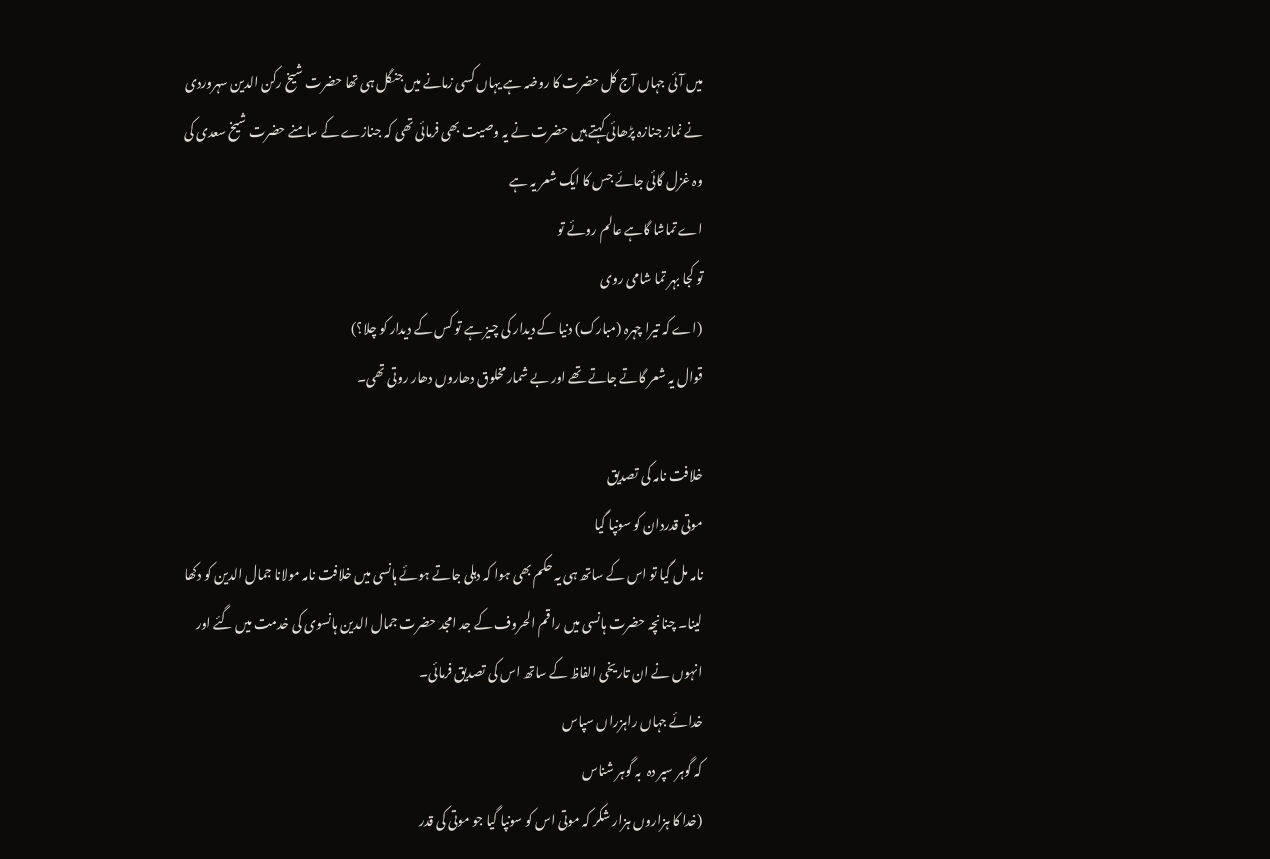میں آئی جہاں آج کل حضرت کا روضہ ہے یہاں کسی زمانے میں جنگل ہی تھا حضرت شیخ رکن الدین سہروردی نے نماز جنازہ پڑھائی کہتے ہیں حضرت نے یہ وصیت بھی فرمائی تھی کہ جنازے کے سامنے حضرت شیخ سعدی کی وہ غزل گائی جائے جس کا ایک شعر یہ ہے
اے تماشا گاہے عالم روئے تو
تو کجا بہر تما شامی روی
(اے کہ تیرا چہرہ (مبارک) دنیا کے دیدار کی چیز ہے تو کس کے دیدار کو چلا؟)
قوال یہ شعر گاتے جاتے تھے اور بے شمار مخلوق دھاروں دھار روتی تھی۔

خلافت نامہ کی تصدیق
موتی قدردان کو سونپا گیا
نامہ مل گیا تو اس کے ساتھ ہی یہ حکم بھی ہوا کہ دہلی جاتے ہوئے ہانسی میں خلافت نامہ مولانا جمال الدین کو دکھا لینا۔ چنانچہ حضرت ہانسی میں راقم الحروف کے جد امجد حضرت جمال الدین ہانسوی کی خدمت میں گئے اور انہوں نے ان تاریخی الفاظ کے ساتھ اس کی تصدیق فرمائی۔
خدائے جہاں راہزراں سپاس
کہ گوہر سپر دہ  بہ گوہر شناس
(خدا کا ہزاروں ہزار شکر کہ موتی اس کو سونپا گیا جو موتی کی قدر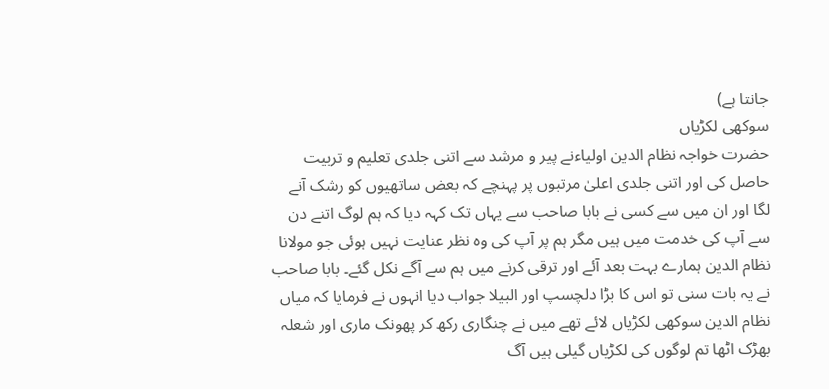جانتا ہے)
سوکھی لکڑیاں
حضرت خواجہ نظام الدین اولیاءنے پیر و مرشد سے اتنی جلدی تعلیم و تربیت حاصل کی اور اتنی جلدی اعلیٰ مرتبوں پر پہنچے کہ بعض ساتھیوں کو رشک آنے لگا اور ان میں سے کسی نے بابا صاحب سے یہاں تک کہہ دیا کہ ہم لوگ اتنے دن سے آپ کی خدمت میں ہیں مگر ہم پر آپ کی وہ نظر عنایت نہیں ہوئی جو مولانا نظام الدین ہمارے بہت بعد آئے اور ترقی کرنے میں ہم سے آگے نکل گئے۔ بابا صاحب نے یہ بات سنی تو اس کا بڑا دلچسپ اور البیلا جواب دیا انہوں نے فرمایا کہ میاں نظام الدین سوکھی لکڑیاں لائے تھے میں نے چنگاری رکھ کر پھونک ماری اور شعلہ بھڑک اٹھا تم لوگوں کی لکڑیاں گیلی ہیں آگ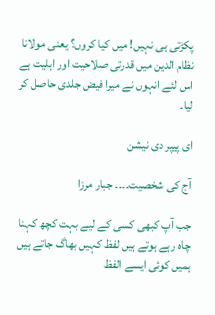پکڑتی ہی نہیں! میں کیا کروں؟ یعنی مولانا نظام الدین میں قدرتی صلاحیت اور اہلیت ہے اس لئے انہوں نے میرا فیض جلدی حاصل کر لیا۔

ای پیپر دی نیشن

آج کی شخصیت۔۔۔۔ جبار مرزا

جب آپ کبھی کسی کے لیے بہت کچھ کہنا چاہ رہے ہوتے ہیں لفظ کہیں بھاگ جاتے ہیں ہمیں کوئی ایسے الفظ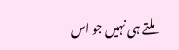ملتے ہی نہیں جو اس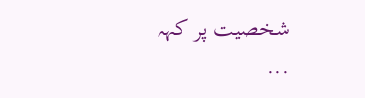شخصیت پر کہہ ...